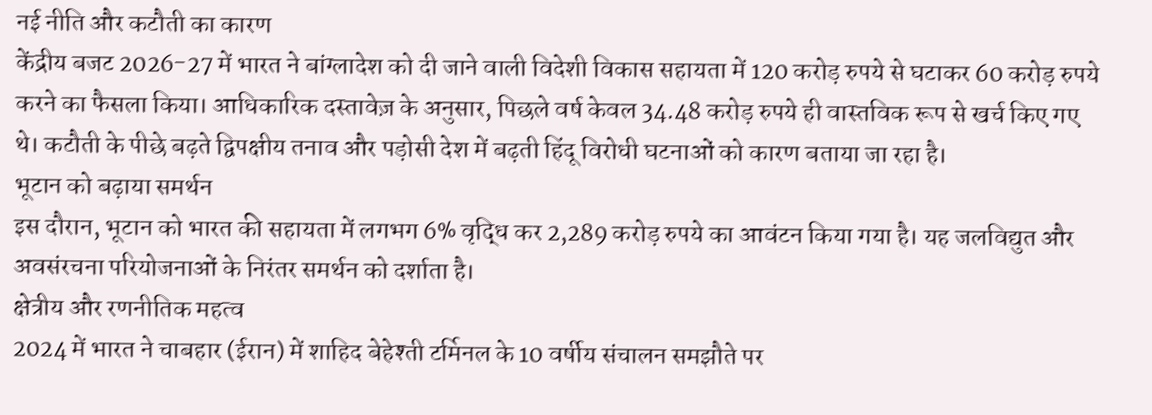नई नीति और कटौती का कारण
केंद्रीय बजट 2026-27 में भारत ने बांग्लादेश को दी जाने वाली विदेशी विकास सहायता में 120 करोड़ रुपये से घटाकर 60 करोड़ रुपये करने का फैसला किया। आधिकारिक दस्तावेज़ के अनुसार, पिछले वर्ष केवल 34.48 करोड़ रुपये ही वास्तविक रूप से खर्च किए गए थे। कटौती के पीछे बढ़ते द्विपक्षीय तनाव और पड़ोसी देश में बढ़ती हिंदू विरोधी घटनाओं को कारण बताया जा रहा है।
भूटान को बढ़ाया समर्थन
इस दौरान, भूटान को भारत की सहायता में लगभग 6% वृद्धि कर 2,289 करोड़ रुपये का आवंटन किया गया है। यह जलविद्युत और अवसंरचना परियोजनाओं के निरंतर समर्थन को दर्शाता है।
क्षेत्रीय और रणनीतिक महत्व
2024 में भारत ने चाबहार (ईरान) में शाहिद बेहेश्ती टर्मिनल के 10 वर्षीय संचालन समझौते पर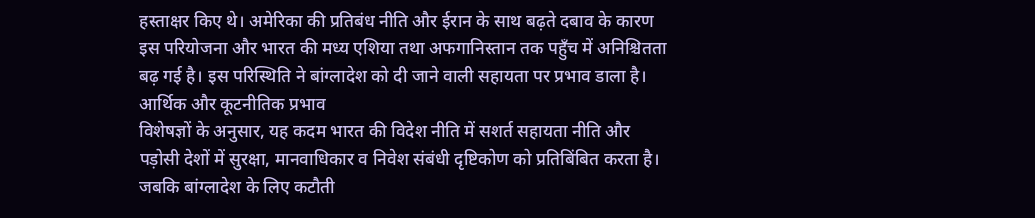हस्ताक्षर किए थे। अमेरिका की प्रतिबंध नीति और ईरान के साथ बढ़ते दबाव के कारण इस परियोजना और भारत की मध्य एशिया तथा अफगानिस्तान तक पहुँच में अनिश्चितता बढ़ गई है। इस परिस्थिति ने बांग्लादेश को दी जाने वाली सहायता पर प्रभाव डाला है।
आर्थिक और कूटनीतिक प्रभाव
विशेषज्ञों के अनुसार, यह कदम भारत की विदेश नीति में सशर्त सहायता नीति और पड़ोसी देशों में सुरक्षा, मानवाधिकार व निवेश संबंधी दृष्टिकोण को प्रतिबिंबित करता है। जबकि बांग्लादेश के लिए कटौती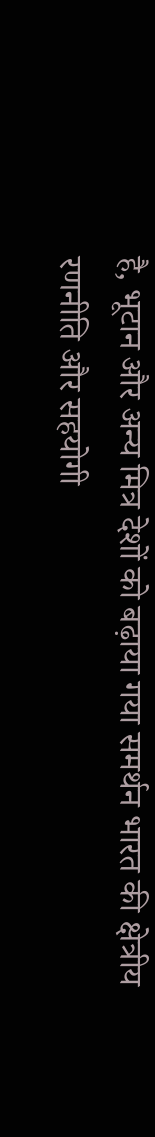है, भूटान और अन्य मित्र देशों को बढ़ाया गया समर्थन भारत की क्षेत्रीय रणनीति और सहयोगी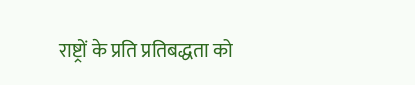राष्ट्रों के प्रति प्रतिबद्धता को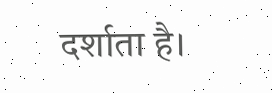दर्शाता है।